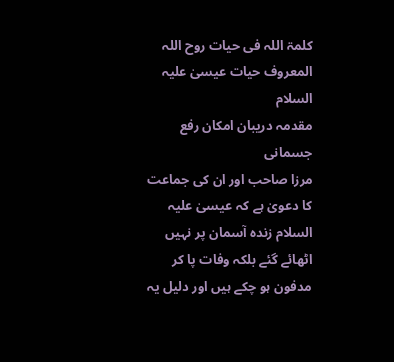کلمۃ اللہ فی حیات روح اللہ المعروف حیات عیسیٰ علیہ السلام
مقدمہ دریبان امکان رفع جسمانی
مرزا صاحب اور ان کی جماعت کا دعویٰ ہے کہ عیسیٰ علیہ السلام زندہ آسمان پر نہیں اٹھائے گئے بلکہ وفات پا کر مدفون ہو چکے ہیں اور دلیل یہ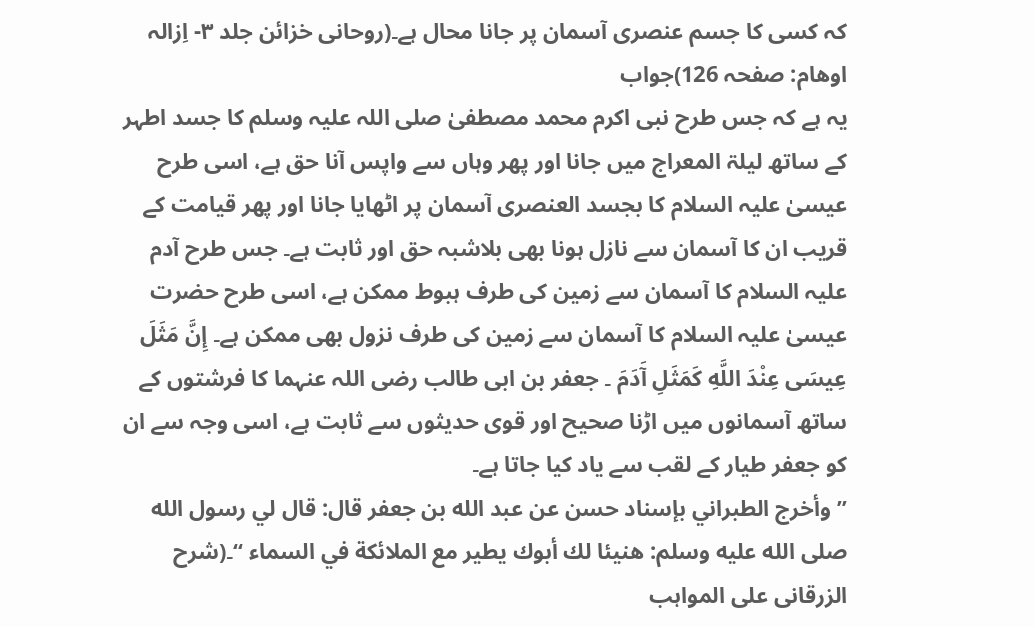کہ کسی کا جسم عنصری آسمان پر جانا محال ہے۔(روحانی خزائن جلد ۳- اِزالہ اوھام: صفحہ 126)جواب
یہ ہے کہ جس طرح نبی اکرم محمد مصطفیٰ صلی اللہ علیہ وسلم کا جسد اطہر کے ساتھ لیلۃ المعراج میں جانا اور پھر وہاں سے واپس آنا حق ہے، اسی طرح عیسیٰ علیہ السلام کا بجسد العنصری آسمان پر اٹھایا جانا اور پھر قیامت کے قریب ان کا آسمان سے نازل ہونا بھی بلاشبہ حق اور ثابت ہے۔ جس طرح آدم علیہ السلام کا آسمان سے زمین کی طرف ہبوط ممکن ہے، اسی طرح حضرت عیسیٰ علیہ السلام کا آسمان سے زمین کی طرف نزول بھی ممکن ہے۔ إِنَّ مَثَلَ عِيسَى عِنْدَ اللَّهِ كَمَثَلِ آَدَمَ ۔ جعفر بن ابی طالب رضی اللہ عنہما کا فرشتوں کے ساتھ آسمانوں میں اڑنا صحیح اور قوی حدیثوں سے ثابت ہے، اسی وجہ سے ان کو جعفر طیار کے لقب سے یاد کیا جاتا ہے۔
” وأخرج الطبراني بإسناد حسن عن عبد الله بن جعفر قال: قال لي رسول الله صلى الله عليه وسلم: هنيئا لك أبوك يطير مع الملائكة في السماء “۔(شرح الزرقانی علی المواہب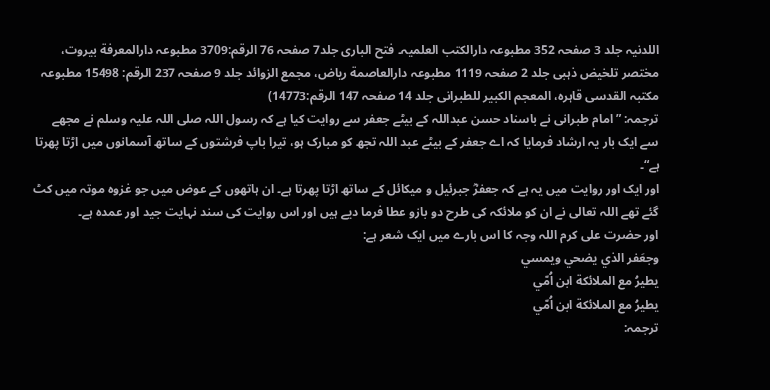اللدنیہ جلد 3 صفحہ 352 مطبوعہ دارالکتب العلمیہ۔ فتح الباری جلد7 صفحہ 76 الرقم:3709 مطبوعہ دارالمعرفة بیروت، مختصر تلخیض ذہبی جلد 2 صفحہ 1119 مطبوعہ دارالعاصمة ریاض، مجمع الزوائد جلد 9 صفحہ 237 الرقم: 15498 مطبوعہ مکتبہ القدسی قاہرہ، المعجم الکبیر للطبرانی جلد 14 صفحہ 147 الرقم:14773)
ترجمہ: ”امام طبرانی نے باسناد حسن عبداللہ کے بیٹے جعفر سے روایت کیا ہے کہ رسول اللہ صلی اللہ علیہ وسلم نے مجھے سے ایک بار یہ ارشاد فرمایا کہ اے جعفر کے بیٹے عبد اللہ تجھ کو مبارک ہو، تیرا باپ فرشتوں کے ساتھ آسمانوں میں اڑتا پھرتا ہے“۔
اور ایک اور روایت میں یہ ہے کہ جعفرؓ جبرئیل و میکائل کے ساتھ اڑتا پھرتا ہے۔ ان ہاتھوں کے عوض میں جو غزوہ موتہ میں کٹ گئے تھے اللہ تعالی نے ان کو ملائکہ کی طرح دو بازو عطا فرما دیے ہیں اور اس روایت کی سند نہایت جید اور عمدہ ہے۔
اور حضرت علی کرم اللہ وجہ کا اس بارے میں ایک شعر ہے:
وجعَفر الذي يضحي ويمسي
يطيرُ مع الملائكة ابن اُمّي
يطيرُ مع الملائكة ابن اُمّي
ترجمہ: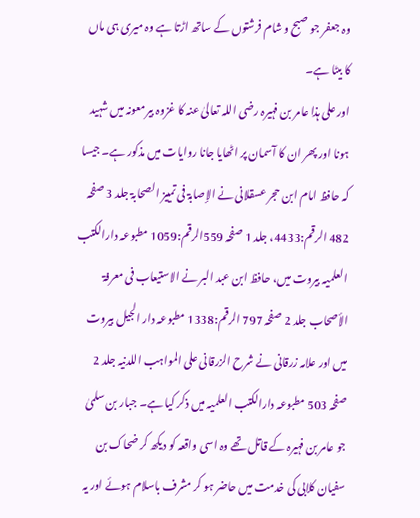وہ جعفر جو صبح و شام فرشتوں کے ساتھ اڑتا ہے وہ میری ہی ماں کا بیٹا ہے۔
اور علی ہذا عامر بن فہیرہ رضی اللہ تعالیٰ عنہ کا غزوہ بیرمعونہ میں شہید ہونا اور پھر ان کا آسمان پر اٹھایا جانا روایات میں مذکور ہے۔ جیسا کہ حافظ امام ابن حجر عسقلانی نے الإصابۃ فی تمییز الصحابۃ جلد 3 صفحہ 482 الرقم:4433، جلد 1 صفحہ 559الرقم:1059 مطبوعہ دارالکتب العلمیہ بیروت میں، حافظ ابن عبد البر نے الاستیعاب فی معرفۃ الأصحاب جلد 2 صفحہ 797 الرقم:1338 مطبوعہ دار الجیل بیروت میں اور علامہ زرقانی نے شرح الزرقانی علی المواہب اللدنیہ جلد 2 صفحہ 503 مطبوعہ دارالکتب العلمیہ میں ذکر کیا ہے۔ جبار بن سلمیٰ جو عامر بن فہیرہ کے قاتل تھے وہ اسی واقعہ کو دیکھ کر ضحاک بن سفیان کلابی کی خدمت میں حاضر ہو کر مشرف باسلام ہوئے اور یہ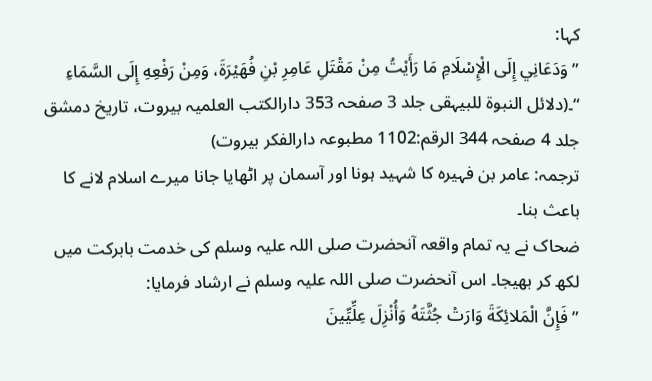کہا:
” وَدَعَانِي إِلَى الْإِسْلَامِ مَا رَأَيْتُ مِنْ مَقْتَلِ عَامِرِ بْنِ فُهَيْرَةَ، وَمِنْ رَفْعِهِ إِلَى السَّمَاءِ “۔(دلائل النبوۃ للبیہقی جلد 3 صفحہ 353 دارالکتب العلمیہ بیروت، تاریخ دمشق جلد 4 صفحہ 344 الرقم:1102 مطبوعہ دارالفکر بیروت)
ترجمہ: عامر بن فہیرہ کا شہید ہونا اور آسمان پر اٹھایا جانا میرے اسلام لانے کا باعث بنا۔
ضحاک نے یہ تمام واقعہ آنحضرت صلی اللہ علیہ وسلم کی خدمت بابرکت میں لکھ کر بھیجا۔ اس آنحضرت صلی اللہ علیہ وسلم نے ارشاد فرمایا:
” فَإِنَّ الْمَلائِكَةَ وَارَتْ جُثَّتَهُ وَأُنْزِلَ عِلِّيِّينَ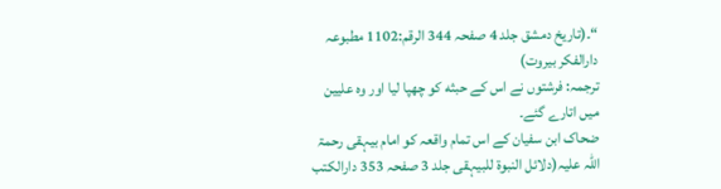“۔(تاریخ دمشق جلد 4 صفحہ 344 الرقم:1102 مطبوعہ دارالفکر بیروت)
ترجمہ: فرشتوں نے اس کے حبثه کو چھپا لیا اور وہ علیین میں اتارے گئے۔
ضحاک ابن سفیان کے اس تمام واقعہ کو امام بیہقی رحمۃ اللہ علیہ(دلائل النبوۃ للبیہقی جلد 3 صفحہ 353 دارالکتب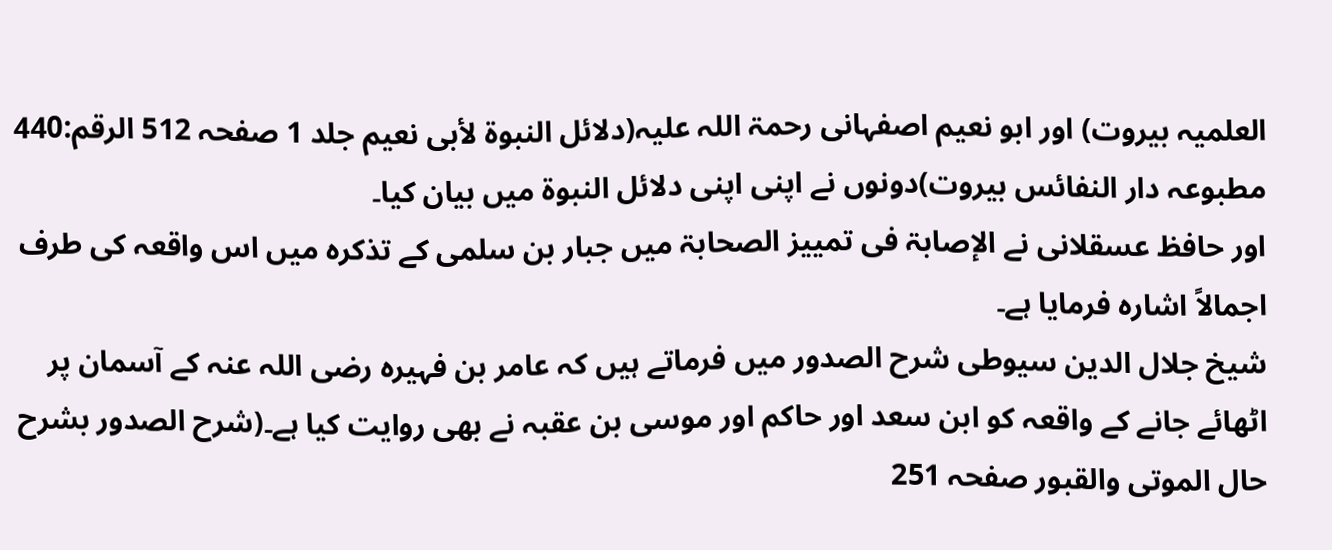العلمیہ بیروت) اور ابو نعیم اصفہانی رحمۃ اللہ علیہ(دلائل النبوۃ لأبی نعیم جلد 1 صفحہ 512 الرقم:440 مطبوعہ دار النفائس بیروت)دونوں نے اپنی اپنی دلائل النبوۃ میں بیان کیا۔
اور حافظ عسقلانی نے الإصابۃ فی تمییز الصحابۃ میں جبار بن سلمی کے تذکرہ میں اس واقعہ کی طرف اجمالاً اشارہ فرمایا ہے۔
شیخ جلال الدین سیوطی شرح الصدور میں فرماتے ہیں کہ عامر بن فہیرہ رضی اللہ عنہ کے آسمان پر اٹھائے جانے کے واقعہ کو ابن سعد اور حاکم اور موسی بن عقبہ نے بھی روایت کیا ہے۔(شرح الصدور بشرح حال الموتى والقبور صفحہ 251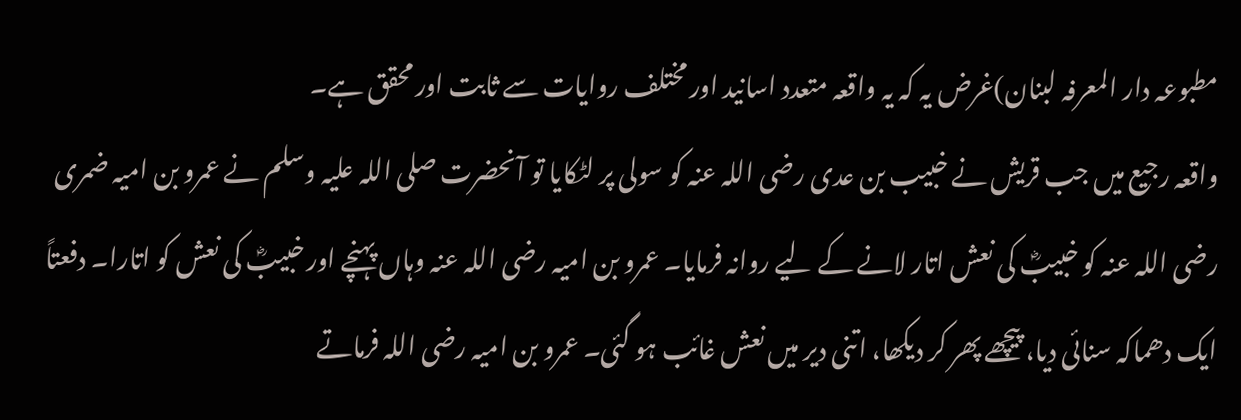مطبوعہ دار المعرفہ لبنان)غرض یہ کہ یہ واقعہ متعدد اسانید اور مختلف روایات سے ثابت اور محقق ہے۔
واقعہ رجیع میں جب قریش نے خبیب بن عدی رضی اللہ عنہ کو سولی پر لٹکایا تو آنحضرت صلی اللہ علیہ وسلم نے عمرو بن امیہ ضمری رضی اللہ عنہ کو خبیبؓ کی نعش اتار لانے کے لیے روانہ فرمایا۔ عمرو بن امیہ رضی اللہ عنہ وہاں پہنچے اور خبیبؓ کی نعش کو اتارا۔ دفعتاً ایک دھماکہ سنائی دیا، پیچھے پھر کر دیکھا، اتنی دیر میں نعش غائب ہو گئی۔ عمرو بن امیہ رضی اللہ فرماتے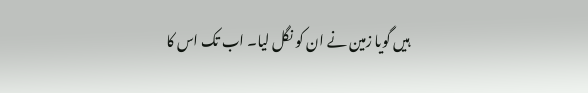ہیں گویا زمین نے ان کو نگل لیا۔ اب تک اس کا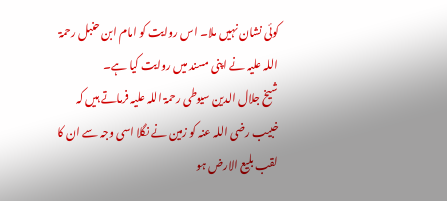کوئی نشان نہیں ملا۔ اس روایت کو امام ابن حنبل رحمۃ اللہ علیہ نے اپنی مسند میں روایت کیا ہے۔
شیخ جلال الدین سیوطی رحمۃ اللہ علیہ فرماتے ہیں کہ خبیب رضی اللہ عنہ کو زمین نے نگلا اسی وجہ سے ان کا لقب بلیع الارض ہو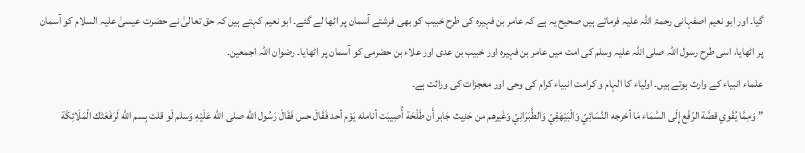گیا۔ اور ابو نعیم اصفہانی رحمۃ اللہ علیہ فرماتے ہیں صحیح یہ ہے کہ عامر بن فہیرہ کی طرح خبیب کو بھی فرشتے آسمان پر اٹھا لے گئے۔ ابو نعیم کہتے ہیں کہ حق تعالیٰ نے حضرت عیسیٰ علیہ السلام کو آسمان پر اٹھایا، اسی طرح رسول اللہ صلی اللہ علیہ وسلم کی امت میں عامر بن فہیرہ اور خبیب بن عدی اور علاء بن حضرمی کو آسمان پر اٹھایا۔ رضوان اللہ اجمعین۔
علماء انبیاء کے وارث ہوتے ہیں۔ اولیاء کا الہام و کرامت انبیاء کرام کی وحی اور معجزات کی وراثت ہے۔
” وَمِمَّا يُقَوي قصَّة الرّفْع إِلَى السَّمَاء مَا أخرجه النَّسَائِيّ وَالْبَيْهَقِيّ وَالطَّبَرَانِيّ وَغَيرهم من حَدِيث جَابر أَن طَلْحَة أُصِيبَت أنامله يَوْم أحد فَقَالَ حس فَقَالَ رَسُول الله صلى الله عَلَيْهِ وَسلم لَو قلت بِسم الله لَرَفَعَتْك الْمَلَائِكَة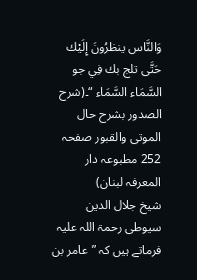وَالنَّاس ينظرُونَ إِلَيْك حَتَّى تلج بك فِي جو السَّمَاء السَّمَاء “۔(شرح الصدور بشرح حال الموتى والقبور صفحہ 252 مطبوعہ دار المعرفہ لبنان)
شیخ جلال الدین سیوطی رحمۃ اللہ علیہ فرماتے ہیں کہ ”عامر بن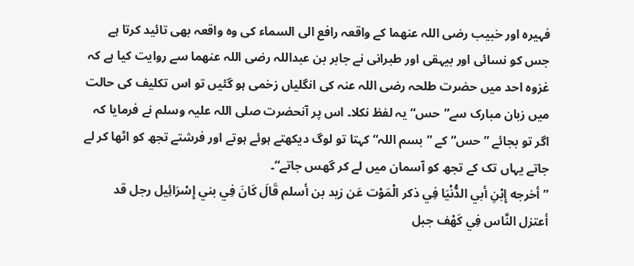فہیرہ اور خبیب رضی اللہ عنھما کے واقعہ رافع الی السماء کی وہ واقعہ بھی تائید کرتا ہے جس کو نسائی اور بیہقی اور طبرانی نے جابر بن عبداللہ رضی اللہ عنھما سے روایت کیا ہے کہ غزوہ احد میں حضرت طلحہ رضی اللہ عنہ کی انگلیاں زخمی ہو گئیں تو اس تکلیف کی حالت میں زبان مبارک سے”حس“ یہ لفظ نکلا۔ اس پر آنحضرت صلی اللہ علیہ وسلم نے فرمایا کہ اگر تو بجائے ”حس“ کے ”بسم اللہ“ کہتا تو لوگ دیکھتے ہوئے ہوتے اور فرشتے تجھ کو اٹھا کر لے جاتے یہاں تک کے تجھ کو آسمان میں لے کر گھس جاتے“۔
” أخرجه إِبْنِ أبي الدُّنْيَا فِي ذكر الْمَوْت عَن زيد بن أسلم قَالَ كَانَ فِي بني إِسْرَائِيل رجل قد أعتزل النَّاس فِي كَهْف جبل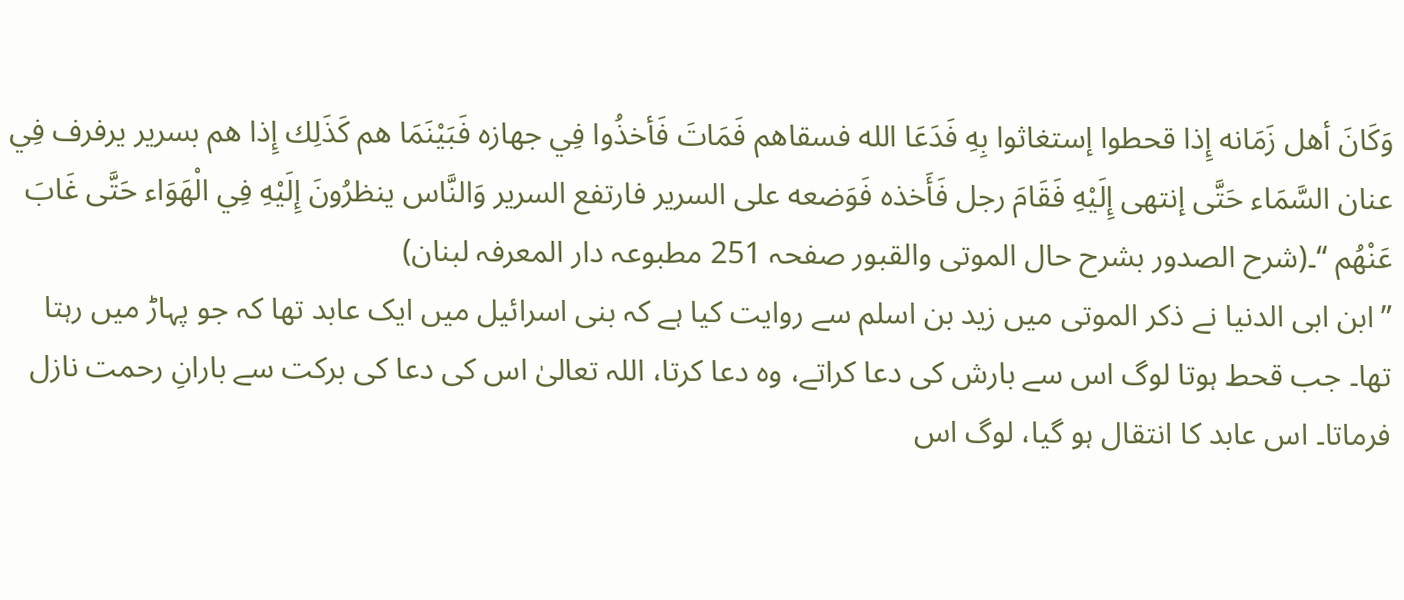وَكَانَ أهل زَمَانه إِذا قحطوا إستغاثوا بِهِ فَدَعَا الله فسقاهم فَمَاتَ فَأخذُوا فِي جهازه فَبَيْنَمَا هم كَذَلِك إِذا هم بسرير يرفرف فِي عنان السَّمَاء حَتَّى إنتهى إِلَيْهِ فَقَامَ رجل فَأَخذه فَوَضعه على السرير فارتفع السرير وَالنَّاس ينظرُونَ إِلَيْهِ فِي الْهَوَاء حَتَّى غَابَ عَنْهُم “۔(شرح الصدور بشرح حال الموتى والقبور صفحہ 251 مطبوعہ دار المعرفہ لبنان)
”ابن ابی الدنیا نے ذکر الموتى میں زید بن اسلم سے روایت کیا ہے کہ بنی اسرائیل میں ایک عابد تھا کہ جو پہاڑ میں رہتا تھا۔ جب قحط ہوتا لوگ اس سے بارش کی دعا کراتے، وہ دعا کرتا، اللہ تعالیٰ اس کی دعا کی برکت سے بارانِ رحمت نازل فرماتا۔ اس عابد کا انتقال ہو گیا، لوگ اس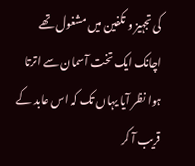کی تجہیز و تکفین میں مشغول تھے اچانک ایک تخت آسمان سے اترتا ہوا نظر آیا یہاں تک کہ اس عابد کے قریب آ کر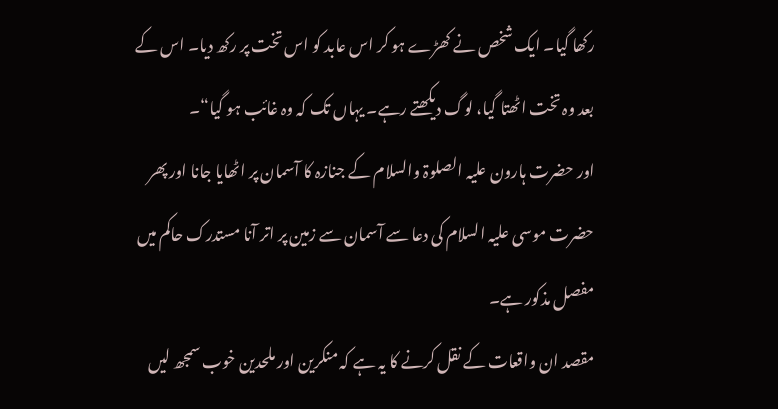رکھا گیا۔ ایک شخص نے کھڑے ہو کر اس عابد کو اس تخت پر رکھ دیا۔ اس کے بعد وہ تخت اٹھتا گیا، لوگ دیکھتے رہے۔ یہاں تک کہ وہ غائب ہو گیا“۔
اور حضرت ہارون علیہ الصلوۃ والسلام کے جنازہ کا آسمان پر اٹھایا جانا اور پھر حضرت موسی علیہ السلام کی دعا سے آسمان سے زمین پر اتر آنا مستدرک حاکم میں مفصل مذکور ہے۔
مقصد ان واقعات کے نقل کرنے کا یہ ہے کہ منکرین اور ملحدین خوب سمجھ لیں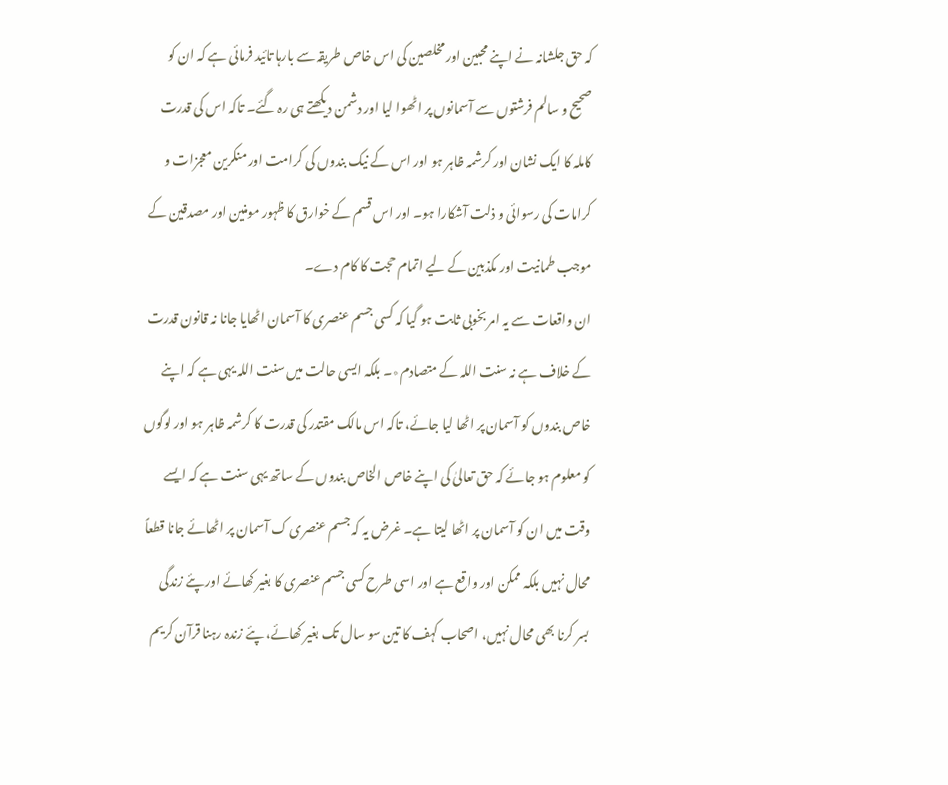کہ حق جلشانہ نے اپنے محبین اور مخلصین کی اس خاص طریقہ سے بارہا تائید فرمائی ہے کہ ان کو صحیح و سالم فرشتوں سے آسمانوں پر اٹھوا لیا اور دشمن دیکھتے ہی رہ گئے۔ تاکہ اس کی قدرت کاملہ کا ایک نشان اور کرشمہ ظاہر ہو اور اس کے نیک بندوں کی کرامت اور منکرین معجزات و کرامات کی رسوائی و ذلت آشکارا ہو۔ اور اس قسم کے خوارق کا ظہور مومنین اور مصدقین کے موجب طمانیت اور مکذبین کے لیے اتمام حجت کا کام دے۔
ان واقعات سے یہ امر بخوبی ثابت ہو گیا کہ کسی جسم عنصری کا آسمان اٹھایا جانا نہ قانون قدرت کے خلاف ہے نہ سنت اللہ کے متصادم٭۔ بلکہ ایسی حالت میں سنت اللہ یہی ہے کہ اپنے خاص بندوں کو آسمان پر اٹھا لیا جائے، تاکہ اس مالک مقتدر کی قدرت کا کرشمہ ظاہر ہو اور لوگوں کو معلوم ہو جائے کہ حق تعالیٰ کی اپنے خاص الخاص بندوں کے ساتھ یہی سنت ہے کہ ایسے وقت میں ان کو آسمان پر اٹھا لیتا ہے۔ غرض یہ کہ جسم عنصری ک آسمان پر اٹھائے جانا قطعاً محال نہیں بلکہ ممکن اور واقع ہے اور اسی طرح کسی جسم عنصری کا بغیر کھائے اور پئے زندگی بسر کرنا بھی محال نہیں، اصحاب کہف کا تین سو سال تک بغیر کھائے، پئے زندہ رہنا قرآن کریم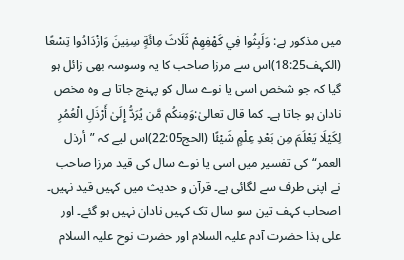میں مذکور ہے: وَلَبِثُوا فِي كَهْفِهِمْ ثَلَاثَ مِائَةٍ سِنِينَ وَازْدَادُوا تِسْعًا (الکہف18:25)اس سے مرزا صاحب کا یہ وسوسہ بھی زائل ہو گیا کہ جو شخص اسی یا نوے سال کو پہنچ جاتا ہے وہ مخص نادان ہو جاتا ہے۔ کما قال تعالیٰ:وَمِنكُم مَّن يُرَدُّ إِلَىٰ أَرْذَلِ الْعُمُرِ لِكَيْلَا يَعْلَمَ مِن بَعْدِ عِلْمٍ شَيْئًا (الحج22:05)اس لیے کہ ”أرذل العمر“ کی تفسیر میں اسی یا نوے سال کی قید مرزا صاحب نے اپنی طرف سے لگائی ہے۔ قرآن و حدیث میں کہیں قید نہیں۔ اصحاب کہف تین سو سال تک کہیں نادان نہیں ہو گئے۔ اور علی ہذا حضرت آدم علیہ السلام اور حضرت نوح علیہ السلام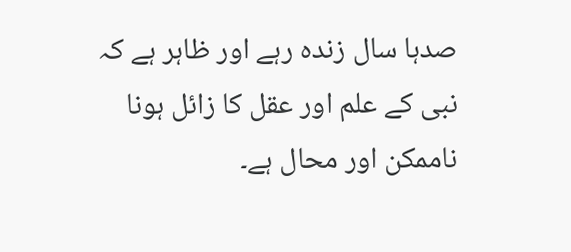صدہا سال زندہ رہے اور ظاہر ہے کہ نبی کے علم اور عقل کا زائل ہونا ناممکن اور محال ہے۔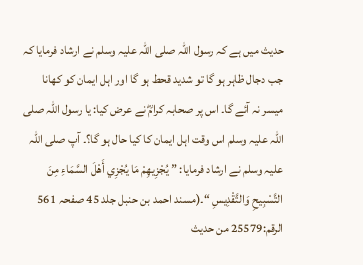حدیث میں ہے کہ رسول اللہ صلی اللہ علیہ وسلم نے ارشاد فرمایا کہ جب دجال ظاہر ہو گا تو شدید قحط ہو گا اور اہل ایمان کو کھانا میسر نہ آئے گا۔ اس پر صحابہ کرامؓ نے عرض کیا: یا رسول اللہ صلی اللہ علیہ وسلم اس وقت اہل ایمان کا کیا حال ہو گا؟۔ آپ صلی اللہ علیہ وسلم نے ارشاد فرمایا: ” يُجْزِيهِمْ مَا يُجْزِي أَهْلَ السَّمَاءِ مِنَ التَّسْبِيحِ وَالتَّقْدِيسِ “۔(مسند احمد بن حنبل جلد 45 صفحہ 561 الرقم:25579 من حدیث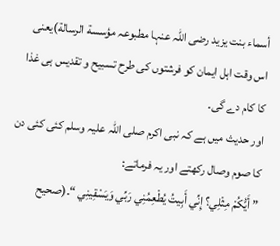أسماء بنت یزید رضی اللہ عنہا مطبوعہ مؤسسة الرسالة)یعنی اس وقت اہل ایمان کو فرشتوں کی طرح تسبیح و تقدیس ہی غذا کا کام دے گی۔
اور حدیث میں ہے کہ نبی اکرم صلی اللہ علیہ وسلم کئی کئی دن کا صوم وصال رکھتے اور یہ فرماتے:
” أَيُّكُمْ مِثْلِي؟ إِنِّي أَبِيتُ يُطْعِمُنِي رَبِّي وَيَسْقِينِي “۔(صحیح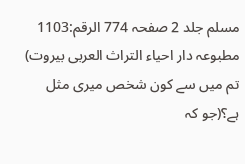مسلم جلد 2 صفحہ 774 الرقم:1103 مطبوعہ دار احیاء التراث العربی بیروت) تم میں سے کون شخص میری مثل ہے؟(جو کہ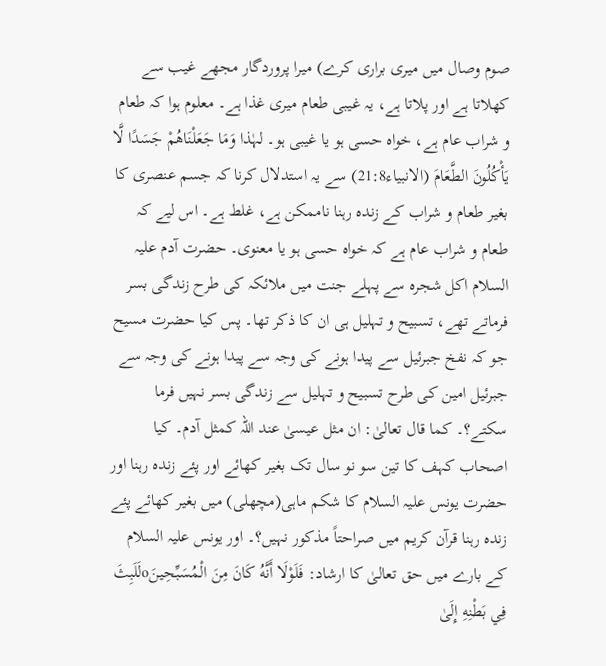صوم وصال میں میری براری کرے) میرا پروردگار مجھے غیب سے کھلاتا ہے اور پلاتا ہے، یہ غیبی طعام میری غذا ہے۔ معلوم ہوا کہ طعام و شراب عام ہے، خواہ حسی ہو یا غیبی ہو۔ لہٰذا وَمَا جَعَلْنَاهُمْ جَسَدًا لَّا يَأْكُلُونَ الطَّعَامَ (الانبیاء21:8) سے یہ استدلال کرنا کہ جسم عنصری کا بغیر طعام و شراب کے زندہ رہنا ناممکن ہے، غلط ہے۔ اس لیے کہ طعام و شراب عام ہے کہ خواہ حسی ہو یا معنوی۔ حضرت آدم علیہ السلام اکل شجرہ سے پہلے جنت میں ملائکہ کی طرح زندگی بسر فرماتے تھے، تسبیح و تہلیل ہی ان کا ذکر تھا۔ پس کیا حضرت مسیح جو کہ نفخ جبرئیل سے پیدا ہونے کی وجہ سے پیدا ہونے کی وجہ سے جبرئیل امین کی طرح تسبیح و تہلیل سے زندگی بسر نہیں فرما سکتے؟۔ کما قال تعالیٰ: ان مثل عیسیٰ عند اللہ کمثل آدم۔ کیا اصحاب کہف کا تین سو نو سال تک بغیر کھائے اور پئے زندہ رہنا اور حضرت یونس علیہ السلام کا شکم ماہی(مچھلی) میں بغیر کھائے پئے زندہ رہنا قرآن کریم میں صراحتاً مذکور نہیں؟۔ اور یونس علیہ السلام کے بارے میں حق تعالیٰ کا ارشاد: فَلَوْلَا أَنَّهُ كَانَ مِنَ الْمُسَبِّحِينَoلَلَبِثَ فِي بَطْنِهِ إِلَىٰ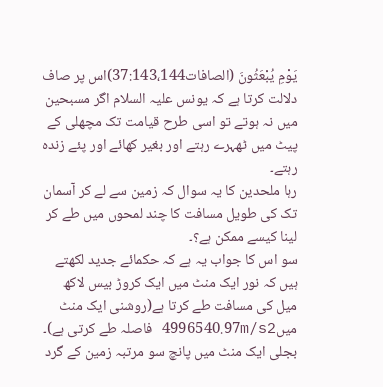يَوْمِ يُبْعَثُونَ (الصافات37:143،144)اس پر صاف دلالت کرتا ہے کہ یونس علیہ السلام اگر مسبحين میں نہ ہوتے تو اسی طرح قیامت تک مچھلی کے پیٹ میں ٹھہرے رہتے اور بغیر کھائے اور پئے زندہ رہتے۔
رہا ملحدین کا یہ سوال کہ زمین سے لے کر آسمان تک کی طویل مسافت کا چند لمحوں میں طے کر لینا کیسے ممکن ہے؟۔
سو اس کا جواب یہ ہے کہ حکمائے جدید لکھتے ہیں کہ نور ایک منٹ میں ایک کروڑ بیس لاکھ میل کی مسافت طے کرتا ہے(روشنی ایک منٹ میں4996540.97m/s2 فاصلہ طے کرتی ہے)۔ بجلی ایک منٹ میں پانچ سو مرتبہ زمین کے گرد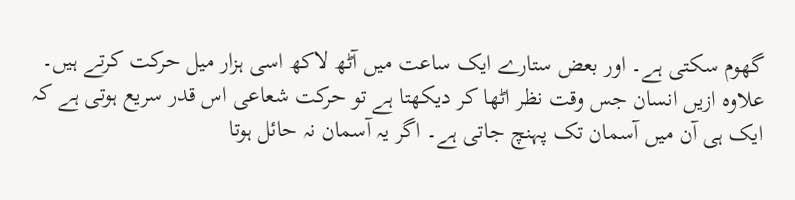گھوم سکتی ہے۔ اور بعض ستارے ایک ساعت میں آٹھ لاکھ اسی ہزار میل حرکت کرتے ہیں۔ علاوہ ازیں انسان جس وقت نظر اٹھا کر دیکھتا ہے تو حرکت شعاعی اس قدر سریع ہوتی ہے کہ ایک ہی آن میں آسمان تک پہنچ جاتی ہے۔ اگر یہ آسمان نہ حائل ہوتا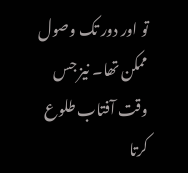تو اور دور تک وصول ممکن تھا۔ نیز جس وقت آفتاب طلوع کرتا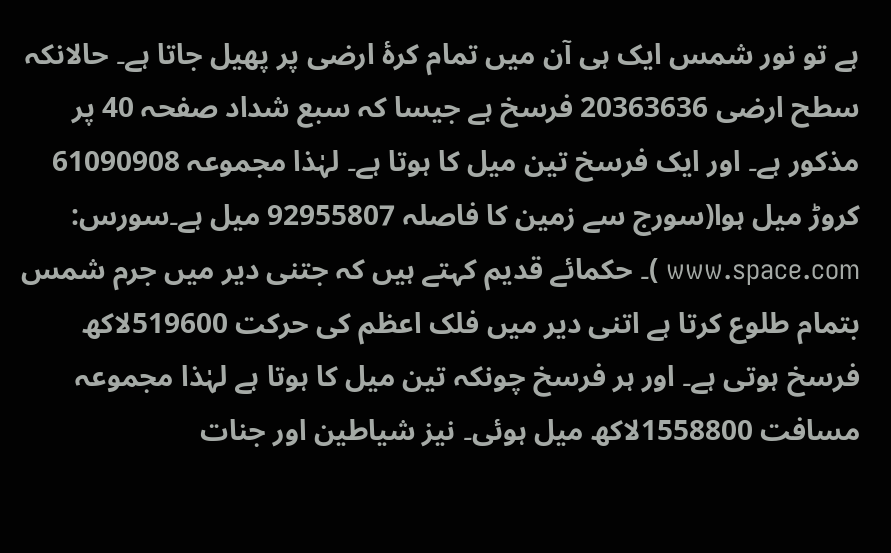ہے تو نور شمس ایک ہی آن میں تمام کرۂ ارضی پر پھیل جاتا ہے۔ حالانکہ سطح ارضی 20363636 فرسخ ہے جیسا کہ سبع شداد صفحہ 40 پر مذکور ہے۔ اور ایک فرسخ تین میل کا ہوتا ہے۔ لہٰذا مجموعہ 61090908 کروڑ میل ہوا(سورج سے زمین کا فاصلہ 92955807 میل ہے۔سورس: www.space.com )۔ حکمائے قدیم کہتے ہیں کہ جتنی دیر میں جرم شمس بتمام طلوع کرتا ہے اتنی دیر میں فلک اعظم کی حرکت 519600لاکھ فرسخ ہوتی ہے۔ اور ہر فرسخ چونکہ تین میل کا ہوتا ہے لہٰذا مجموعہ مسافت 1558800لاکھ میل ہوئی۔ نیز شیاطین اور جنات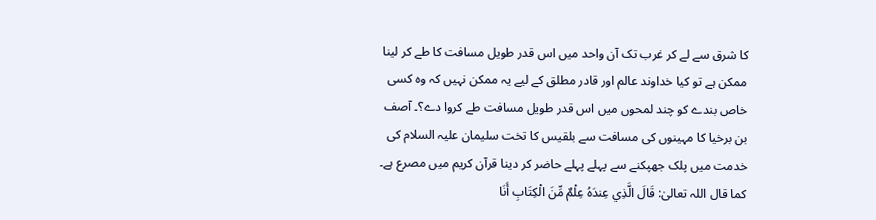کا شرق سے لے کر غرب تک آن واحد میں اس قدر طویل مسافت کا طے کر لینا ممکن ہے تو کیا خداوند عالم اور قادر مطلق کے لیے یہ ممکن نہیں کہ وہ کسی خاص بندے کو چند لمحوں میں اس قدر طویل مسافت طے کروا دے؟۔ آصف بن برخیا کا مہینوں کی مسافت سے بلقیس کا تخت سلیمان علیہ السلام کی خدمت میں پلک جھپکنے سے پہلے پہلے حاضر کر دینا قرآن کریم میں مصرع ہے۔ کما قال اللہ تعالیٰ: قَالَ الَّذِي عِندَهُ عِلْمٌ مِّنَ الْكِتَابِ أَنَا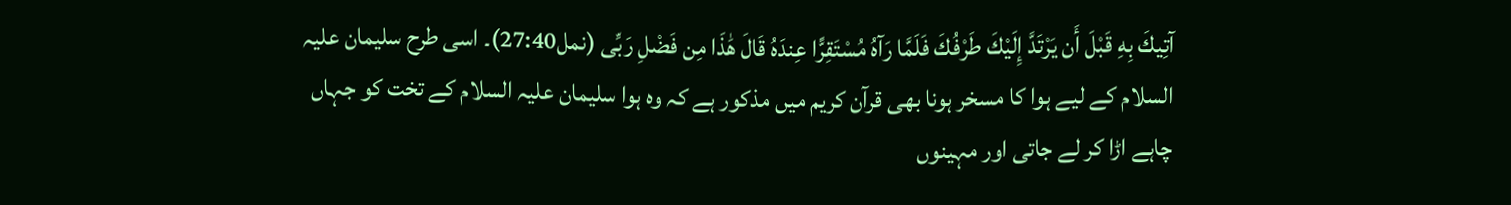آتِيكَ بِهِ قَبْلَ أَن يَرْتَدَّ إِلَيْكَ طَرْفُكَ فَلَمَّا رَآهُ مُسْتَقِرًّا عِندَهُ قَالَ هَٰذَا مِن فَضْلِ رَبِّی (نمل27:40)۔ اسی طرح سلیمان علیہ السلام کے لیے ہوا کا مسخر ہونا بھی قرآن کریم میں مذکور ہے کہ وہ ہوا سلیمان علیہ السلام کے تخت کو جہاں چاہے اڑا کر لے جاتی اور مہینوں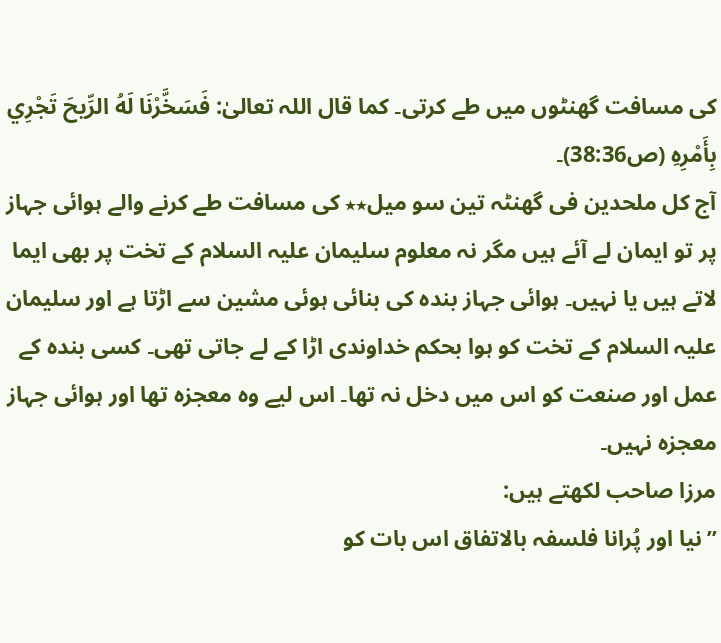کی مسافت گھنٹوں میں طے کرتی۔ کما قال اللہ تعالیٰ: فَسَخَّرْنَا لَهُ الرِّيحَ تَجْرِي بِأَمْرِهِ (ص38:36)۔
آج کل ملحدین فی گھنٹہ تین سو میل٭٭ کی مسافت طے کرنے والے ہوائی جہاز پر تو ایمان لے آئے ہیں مگر نہ معلوم سلیمان علیہ السلام کے تخت پر بھی ایما لاتے ہیں یا نہیں۔ ہوائی جہاز بندہ کی بنائی ہوئی مشین سے اڑتا ہے اور سلیمان علیہ السلام کے تخت کو ہوا بحکم خداوندی اڑا کے لے جاتی تھی۔ کسی بندہ کے عمل اور صنعت کو اس میں دخل نہ تھا۔ اس لیے وہ معجزہ تھا اور ہوائی جہاز معجزہ نہیں۔
مرزا صاحب لکھتے ہیں:
”نیا اور پُرانا فلسفہ بالاتفاق اس بات کو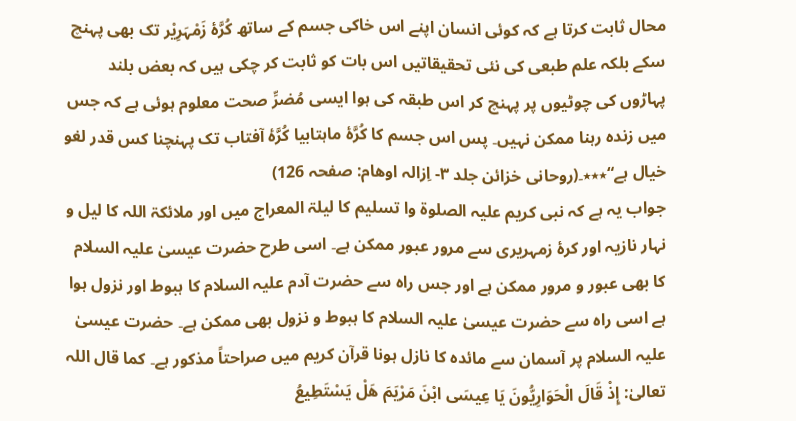محال ثابت کرتا ہے کہ کوئی انسان اپنے اس خاکی جسم کے ساتھ کُرَّۂ زَمْہَرِیْر تک بھی پہنچ سکے بلکہ علم طبعی کی نئی تحقیقاتیں اس بات کو ثابت کر چکی ہیں کہ بعض بلند پہاڑوں کی چوٹیوں پر پہنچ کر اس طبقہ کی ہوا ایسی مُضرِّ صحت معلوم ہوئی ہے کہ جس میں زندہ رہنا ممکن نہیں۔ پس اس جسم کا کُرَّۂ ماہتابیا کُرَّۂ آفتاب تک پہنچنا کس قدر لغو خیال ہے“٭٭٭۔(روحانی خزائن جلد ۳- اِزالہ اوھام: صفحہ 126)
جواب یہ ہے کہ نبی کریم علیہ الصلوۃ وا تسلیم کا لیلۃ المعراج میں اور ملائکۃ اللہ کا لیل و نہار نازیہ اور کرۂ زمہریری سے مرور عبور ممکن ہے۔ اسی طرح حضرت عیسیٰ علیہ السلام کا بھی عبور و مرور ممکن ہے اور جس راہ سے حضرت آدم علیہ السلام کا ہبوط اور نزول ہوا ہے اسی راہ سے حضرت عیسیٰ علیہ السلام کا ہبوط و نزول بھی ممکن ہے۔ حضرت عیسیٰ علیہ السلام پر آسمان سے مائدہ کا نازل ہونا قرآن کریم میں صراحتاً مذکور ہے۔ کما قال اللہ تعالیٰ: إِذْ قَالَ الْحَوَارِيُّونَ يَا عِيسَى ابْنَ مَرْيَمَ هَلْ يَسْتَطِيعُ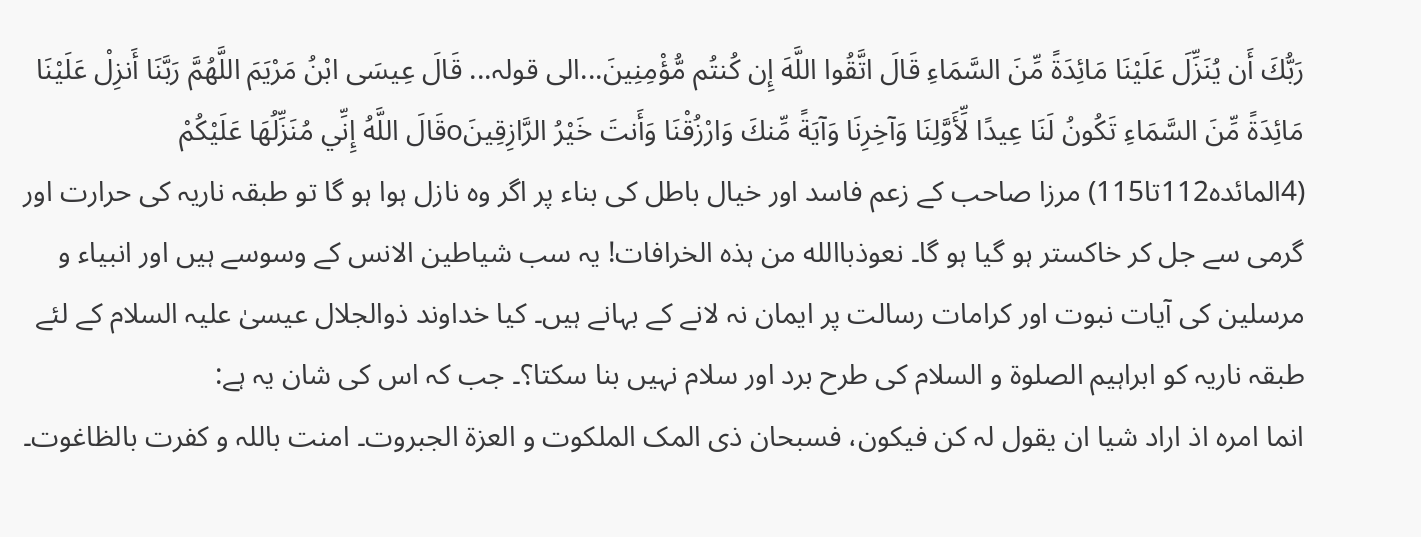رَبُّكَ أَن يُنَزِّلَ عَلَيْنَا مَائِدَةً مِّنَ السَّمَاءِ قَالَ اتَّقُوا اللَّهَ إِن كُنتُم مُّؤْمِنِينَ...الی قولہ... قَالَ عِيسَى ابْنُ مَرْيَمَ اللَّهُمَّ رَبَّنَا أَنزِلْ عَلَيْنَا مَائِدَةً مِّنَ السَّمَاءِ تَكُونُ لَنَا عِيدًا لِّأَوَّلِنَا وَآخِرِنَا وَآيَةً مِّنكَ وَارْزُقْنَا وَأَنتَ خَيْرُ الرَّازِقِينَoقَالَ اللَّهُ إِنِّي مُنَزِّلُهَا عَلَيْكُمْ (4المائدہ112تا115) مرزا صاحب کے زعم فاسد اور خیال باطل کی بناء پر اگر وہ نازل ہوا ہو گا تو طبقہ ناریہ کی حرارت اور گرمی سے جل کر خاکستر ہو گیا ہو گا۔ نعوذباالله من ہذہ الخرافات! یہ سب شیاطین الانس کے وسوسے ہیں اور انبیاء و مرسلین کی آیات نبوت اور کرامات رسالت پر ایمان نہ لانے کے بہانے ہیں۔ کیا خداوند ذوالجلال عیسیٰ علیہ السلام کے لئے طبقہ ناریہ کو ابراہیم الصلوۃ و السلام کی طرح برد اور سلام نہیں بنا سکتا؟۔ جب کہ اس کی شان یہ ہے:
انما امرہ اذ اراد شیا ان یقول لہ کن فیکون، فسبحان ذی المک الملکوت و العزۃ الجبروت۔ امنت باللہ و کفرت بالظاغوت۔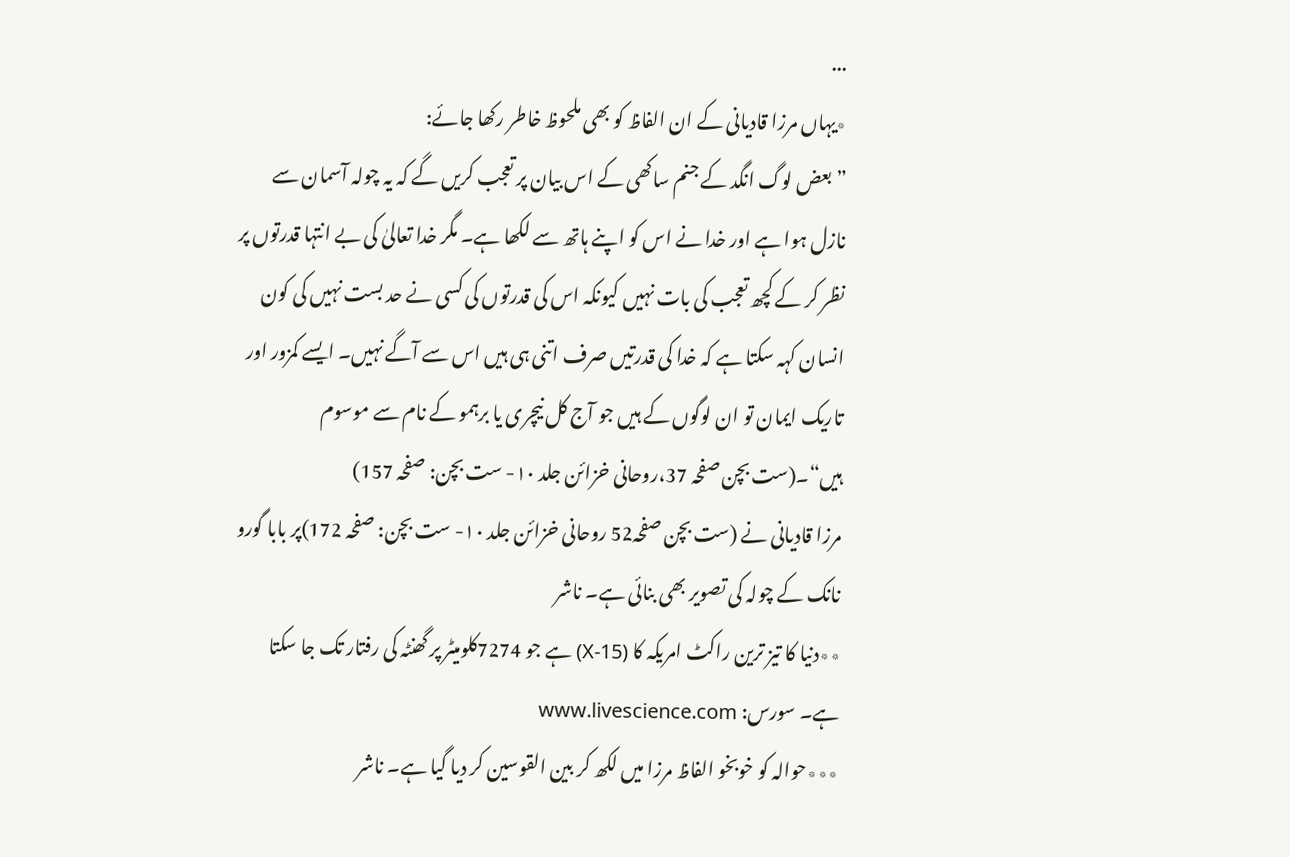...
٭یہاں مرزا قادیانی کے ان الفاظ کو بھی ملحوظ خاطر رکھا جائے:
” بعض لوگ انگد کے جنم ساکھی کے اس بیان پر تعجب کریں گے کہ یہ چولہ آسمان سے نازل ہوا ہے اور خدا نے اس کو اپنے ہاتھ سے لکھا ہے۔ مگر خدا تعالیٰ کی بے انتہا قدرتوں پر نظر کر کے کچھ تعجب کی بات نہیں کیونکہ اس کی قدرتوں کی کسی نے حد بست نہیں کی کون انسان کہہ سکتا ہے کہ خدا کی قدرتیں صرف اتنی ہی ہیں اس سے آگے نہیں۔ ایسے کمزور اور تاریک ایمان تو ان لوگوں کے ہیں جو آج کل نیچری یا برہمو کے نام سے موسوم ہیں“۔(ست بچن صفحہ 37،روحانی خزائن جلد ۱۰- ست بچن: صفحہ 157)
مرزا قادیانی نے (ست بچن صفحہ52 روحانی خزائن جلد ۱۰- ست بچن: صفحہ 172)پر بابا گورو نانک کے چولہ کی تصویر بھی بنائی ہے۔ ناشر
٭٭دنیا کا تیز ترین راکٹ امریکہ کا (X-15) ہے جو 7274کلومیٹر پر گھنٹہ کی رفتار تک جا سکتا ہے۔ سورس: www.livescience.com
٭٭٭حوالہ کو خوبخو الفاظ مرزا میں لکھ کر بین القوسین کر دیا گیا ہے۔ ناشر